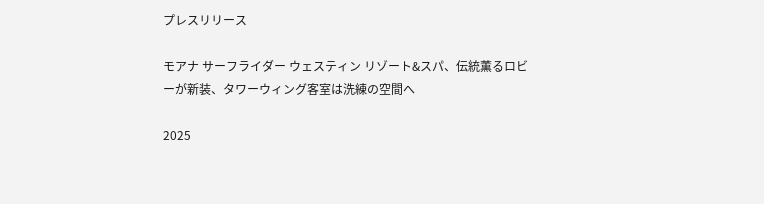プレスリリース

モアナ サーフライダー ウェスティン リゾート&スパ、伝統薫るロビーが新装、タワーウィング客室は洗練の空間へ

2025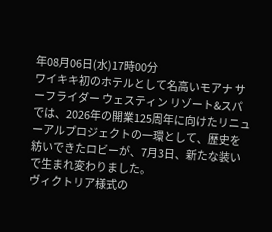年08月06日(水)17時00分
ワイキキ初のホテルとして名高いモアナ サーフライダー ウェスティン リゾート&スパでは、2026年の開業125周年に向けたリニューアルプロジェクトの一環として、歴史を紡いできたロビーが、7月3日、新たな装いで生まれ変わりました。
ヴィクトリア様式の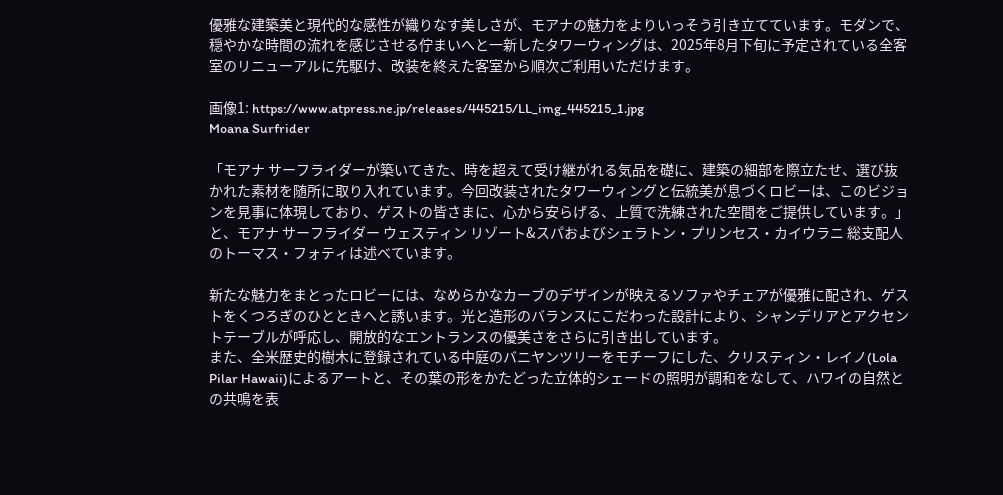優雅な建築美と現代的な感性が織りなす美しさが、モアナの魅力をよりいっそう引き立てています。モダンで、穏やかな時間の流れを感じさせる佇まいへと一新したタワーウィングは、2025年8月下旬に予定されている全客室のリニューアルに先駆け、改装を終えた客室から順次ご利用いただけます。

画像1: https://www.atpress.ne.jp/releases/445215/LL_img_445215_1.jpg
Moana Surfrider

「モアナ サーフライダーが築いてきた、時を超えて受け継がれる気品を礎に、建築の細部を際立たせ、選び抜かれた素材を随所に取り入れています。今回改装されたタワーウィングと伝統美が息づくロビーは、このビジョンを見事に体現しており、ゲストの皆さまに、心から安らげる、上質で洗練された空間をご提供しています。」と、モアナ サーフライダー ウェスティン リゾート&スパおよびシェラトン・プリンセス・カイウラニ 総支配人のトーマス・フォティは述べています。

新たな魅力をまとったロビーには、なめらかなカーブのデザインが映えるソファやチェアが優雅に配され、ゲストをくつろぎのひとときへと誘います。光と造形のバランスにこだわった設計により、シャンデリアとアクセントテーブルが呼応し、開放的なエントランスの優美さをさらに引き出しています。
また、全米歴史的樹木に登録されている中庭のバニヤンツリーをモチーフにした、クリスティン・レイノ(Lola Pilar Hawaii)によるアートと、その葉の形をかたどった立体的シェードの照明が調和をなして、ハワイの自然との共鳴を表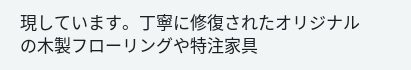現しています。丁寧に修復されたオリジナルの木製フローリングや特注家具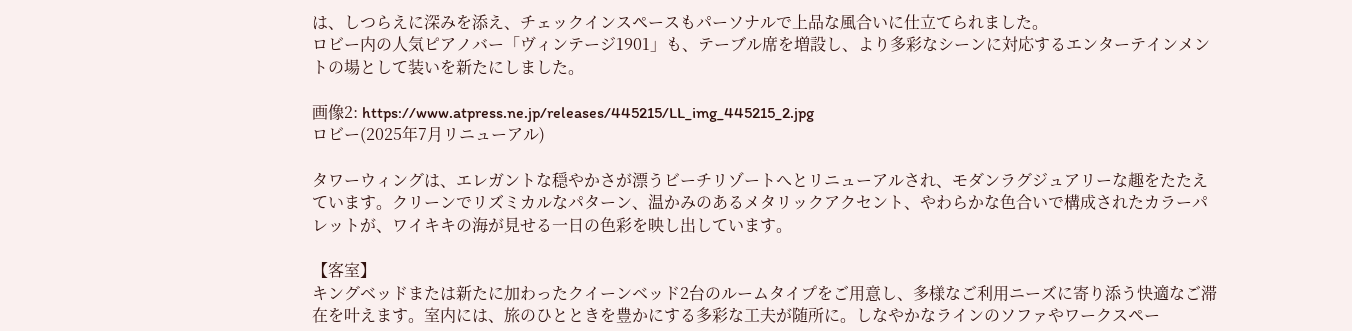は、しつらえに深みを添え、チェックインスペースもパーソナルで上品な風合いに仕立てられました。
ロビー内の人気ピアノバー「ヴィンテージ1901」も、テーブル席を増設し、より多彩なシーンに対応するエンターテインメントの場として装いを新たにしました。

画像2: https://www.atpress.ne.jp/releases/445215/LL_img_445215_2.jpg
ロビー(2025年7月リニューアル)

タワーウィングは、エレガントな穏やかさが漂うビーチリゾートへとリニューアルされ、モダンラグジュアリーな趣をたたえています。クリーンでリズミカルなパターン、温かみのあるメタリックアクセント、やわらかな色合いで構成されたカラーパレットが、ワイキキの海が見せる一日の色彩を映し出しています。

【客室】
キングベッドまたは新たに加わったクイーンベッド2台のルームタイプをご用意し、多様なご利用ニーズに寄り添う快適なご滞在を叶えます。室内には、旅のひとときを豊かにする多彩な工夫が随所に。しなやかなラインのソファやワークスペー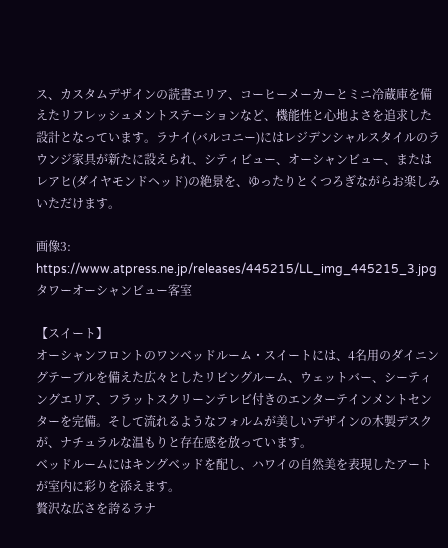ス、カスタムデザインの読書エリア、コーヒーメーカーとミニ冷蔵庫を備えたリフレッシュメントステーションなど、機能性と心地よさを追求した設計となっています。ラナイ(バルコニー)にはレジデンシャルスタイルのラウンジ家具が新たに設えられ、シティビュー、オーシャンビュー、またはレアヒ(ダイヤモンドヘッド)の絶景を、ゆったりとくつろぎながらお楽しみいただけます。

画像3: https://www.atpress.ne.jp/releases/445215/LL_img_445215_3.jpg
タワーオーシャンビュー客室

【スイート】
オーシャンフロントのワンベッドルーム・スイートには、4名用のダイニングテーブルを備えた広々としたリビングルーム、ウェットバー、シーティングエリア、フラットスクリーンテレビ付きのエンターテインメントセンターを完備。そして流れるようなフォルムが美しいデザインの木製デスクが、ナチュラルな温もりと存在感を放っています。
ベッドルームにはキングベッドを配し、ハワイの自然美を表現したアートが室内に彩りを添えます。
贅沢な広さを誇るラナ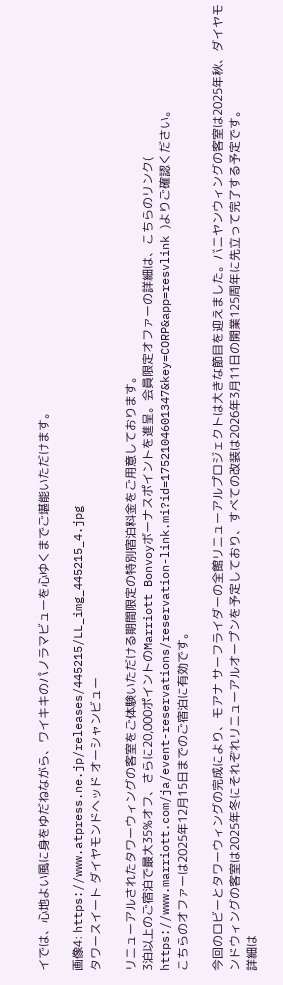イでは、心地よい風に身をゆだねながら、ワイキキのパノラマビューを心ゆくまでご堪能いただけます。

画像4: https://www.atpress.ne.jp/releases/445215/LL_img_445215_4.jpg
タワースイート ダイヤモンドヘッド オーシャンビュー

リニューアルされたタワーウィングの客室をご体験いただける期間限定の特別宿泊料金をご用意しております。
3泊以上のご宿泊で最大35%オフ、さらに20,000ポイントのMarriott Bonvoyボーナスポイントを進呈。会員限定オファーの詳細は、こちらのリンク( https://www.marriott.com/ja/event-reservations/reservation-link.mi?id=1752104601347&key=CORP&app=resvlink )よりご確認ください。
こちらのオファーは2025年12月15日までのご宿泊に有効です。

今回のロビーとタワーウィングの完成により、モアナ サーフライダーの全館リニューアルプロジェクトは大きな節目を迎えました。バニヤンウィングの客室は2025年秋、ダイヤモンドウィングの客室は2025年冬にそれぞれリニューアルオープンを予定しており、すべての改装は2026年3月11日の開業125周年に先立って完了する予定です。
詳細は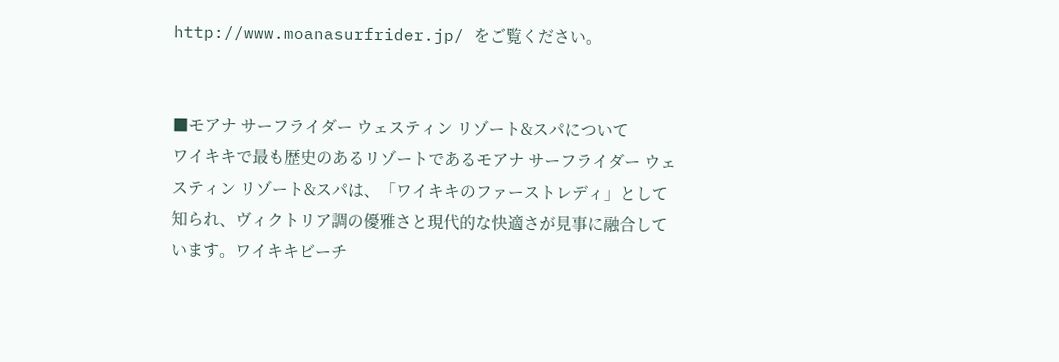http://www.moanasurfrider.jp/ をご覧ください。


■モアナ サーフライダー ウェスティン リゾート&スパについて
ワイキキで最も歴史のあるリゾートであるモアナ サーフライダー ウェスティン リゾート&スパは、「ワイキキのファーストレディ」として知られ、ヴィクトリア調の優雅さと現代的な快適さが見事に融合しています。ワイキキビーチ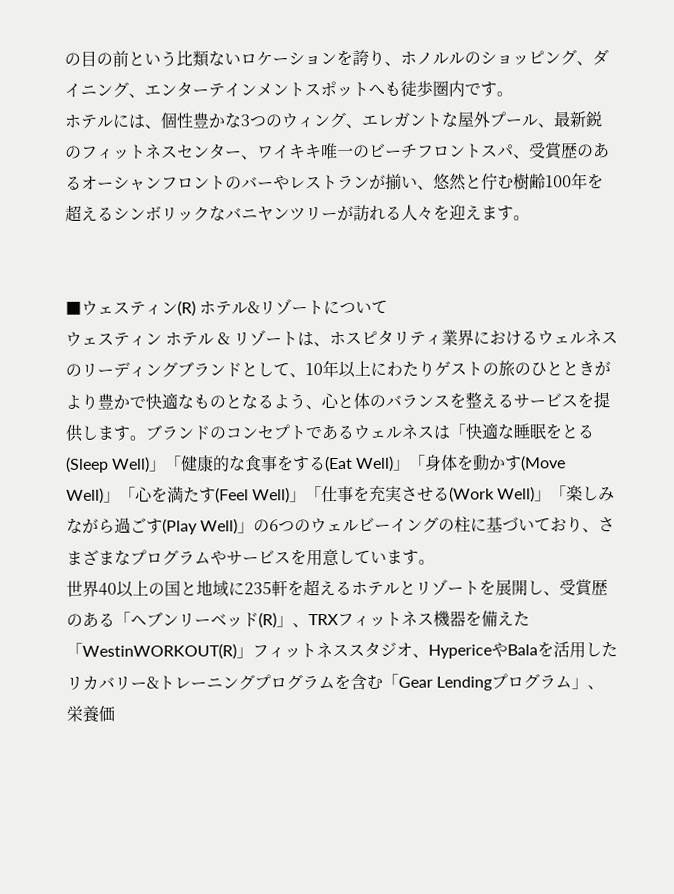の目の前という比類ないロケーションを誇り、ホノルルのショッピング、ダイニング、エンターテインメントスポットへも徒歩圏内です。
ホテルには、個性豊かな3つのウィング、エレガントな屋外プール、最新鋭のフィットネスセンター、ワイキキ唯一のビーチフロントスパ、受賞歴のあるオーシャンフロントのバーやレストランが揃い、悠然と佇む樹齢100年を超えるシンボリックなバニヤンツリーが訪れる人々を迎えます。


■ウェスティン(R) ホテル&リゾートについて
ウェスティン ホテル & リゾートは、ホスピタリティ業界におけるウェルネスのリーディングブランドとして、10年以上にわたりゲストの旅のひとときがより豊かで快適なものとなるよう、心と体のバランスを整えるサービスを提供します。ブランドのコンセプトであるウェルネスは「快適な睡眠をとる(Sleep Well)」「健康的な食事をする(Eat Well)」「身体を動かす(Move Well)」「心を満たす(Feel Well)」「仕事を充実させる(Work Well)」「楽しみながら過ごす(Play Well)」の6つのウェルビーイングの柱に基づいており、さまざまなプログラムやサービスを用意しています。
世界40以上の国と地域に235軒を超えるホテルとリゾートを展開し、受賞歴のある「ヘブンリーベッド(R)」、TRXフィットネス機器を備えた「WestinWORKOUT(R)」フィットネススタジオ、HypericeやBalaを活用したリカバリー&トレーニングプログラムを含む「Gear Lendingプログラム」、栄養価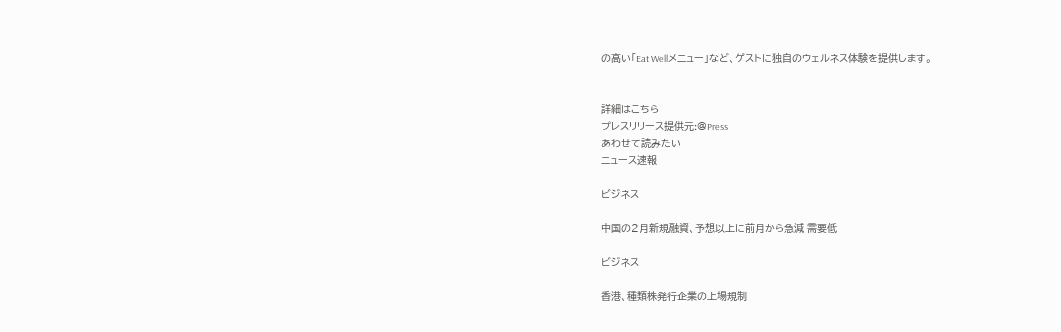の高い「Eat Wellメニュー」など、ゲストに独自のウェルネス体験を提供します。


詳細はこちら
プレスリリース提供元:@Press
あわせて読みたい
ニュース速報

ビジネス

中国の2月新規融資、予想以上に前月から急減 需要低

ビジネス

香港、種類株発行企業の上場規制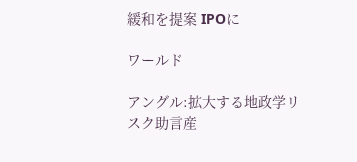緩和を提案 IPOに

ワールド

アングル:拡大する地政学リスク助言産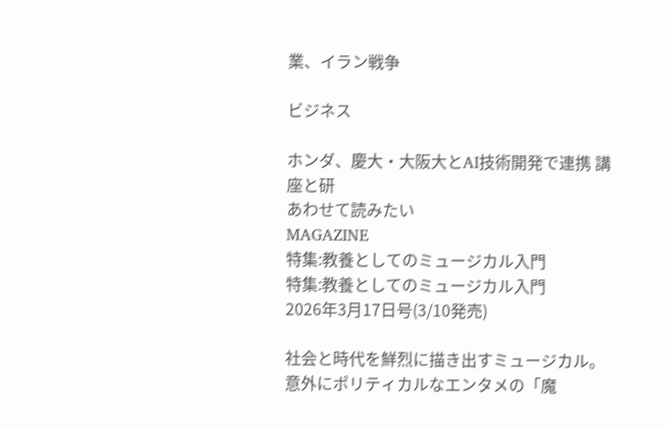業、イラン戦争

ビジネス

ホンダ、慶大・大阪大とAI技術開発で連携 講座と研
あわせて読みたい
MAGAZINE
特集:教養としてのミュージカル入門
特集:教養としてのミュージカル入門
2026年3月17日号(3/10発売)

社会と時代を鮮烈に描き出すミュージカル。意外にポリティカルなエンタメの「魔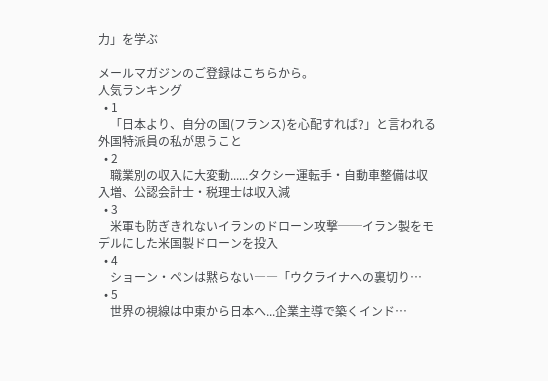力」を学ぶ

メールマガジンのご登録はこちらから。
人気ランキング
  • 1
    「日本より、自分の国(フランス)を心配すれば?」と言われる外国特派員の私が思うこと
  • 2
    職業別の収入に大変動......タクシー運転手・自動車整備は収入増、公認会計士・税理士は収入減
  • 3
    米軍も防ぎきれないイランのドローン攻撃──イラン製をモデルにした米国製ドローンを投入
  • 4
    ショーン・ペンは黙らない――「ウクライナへの裏切り…
  • 5
    世界の視線は中東から日本へ...企業主導で築くインド…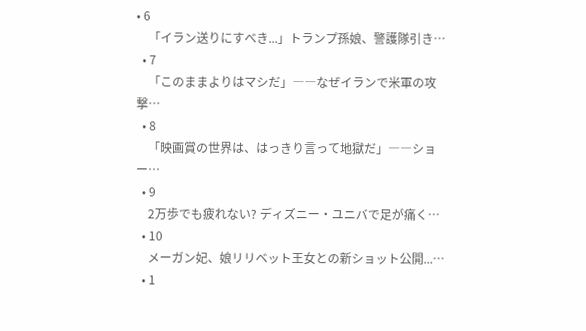• 6
    「イラン送りにすべき...」トランプ孫娘、警護隊引き…
  • 7
    「このままよりはマシだ」――なぜイランで米軍の攻撃…
  • 8
    「映画賞の世界は、はっきり言って地獄だ」――ショー…
  • 9
    2万歩でも疲れない? ディズニー・ユニバで足が痛く…
  • 10
    メーガン妃、娘リリベット王女との新ショット公開...…
  • 1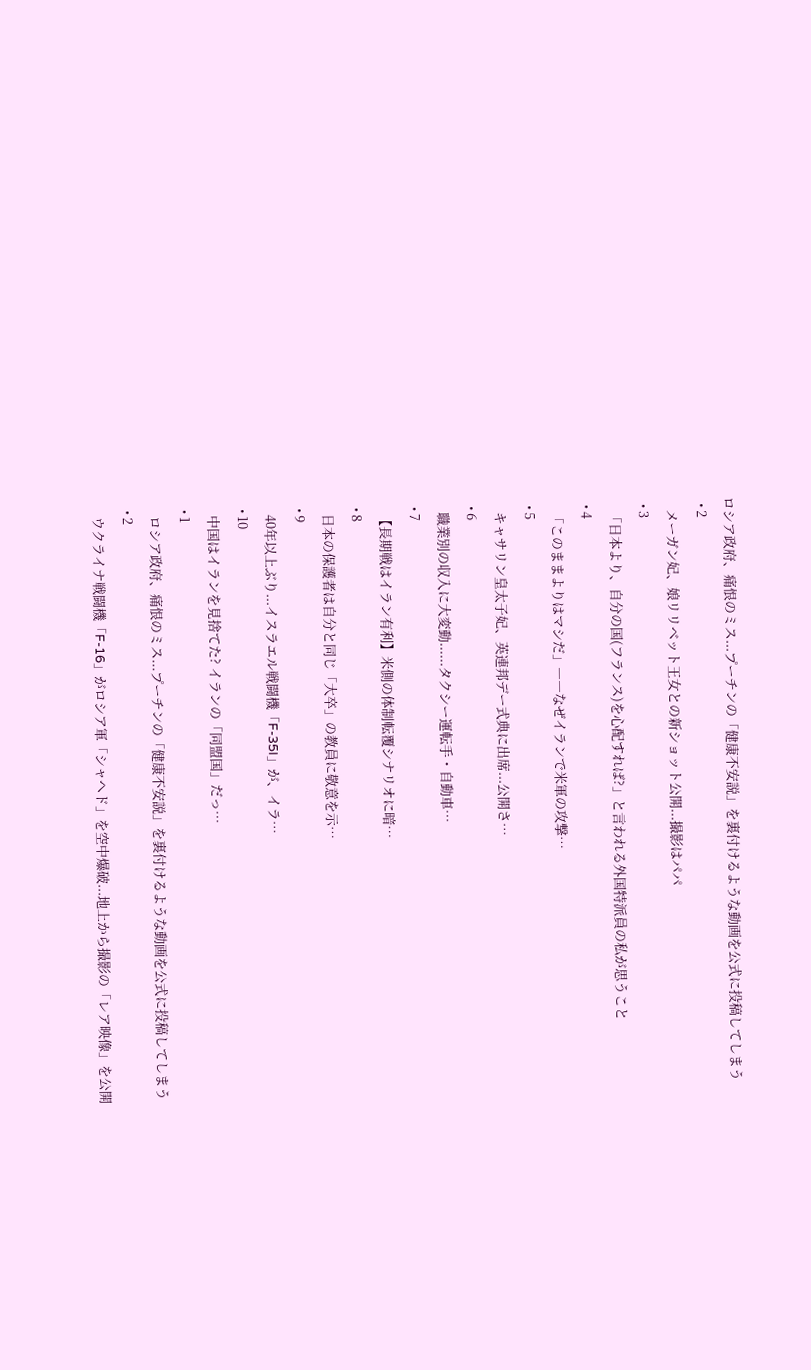ロシア政府、痛恨のミス...プーチンの「健康不安説」を裏付けるような動画を公式に投稿してしまう
  • 2
    メーガン妃、娘リリベット王女との新ショット公開...撮影はパパ
  • 3
    「日本より、自分の国(フランス)を心配すれば?」と言われる外国特派員の私が思うこと
  • 4
    「このままよりはマシだ」――なぜイランで米軍の攻撃…
  • 5
    キャサリン皇太子妃、英連邦デー式典に出席...公開さ…
  • 6
    職業別の収入に大変動......タクシー運転手・自動車…
  • 7
    【長期戦はイラン有利】米側の体制転覆シナリオに暗…
  • 8
    日本の保護者は自分と同じ「大卒」の教員に敬意を示…
  • 9
    40年以上ぶり...イスラエル戦闘機「F-35I」が、イラ…
  • 10
    中国はイランを見捨てた? イランの「同盟国」だっ…
  • 1
    ロシア政府、痛恨のミス...プーチンの「健康不安説」を裏付けるような動画を公式に投稿してしまう
  • 2
    ウクライナ戦闘機「F-16」がロシア軍「シャヘド」を空中爆破...地上から撮影の「レア映像」を公開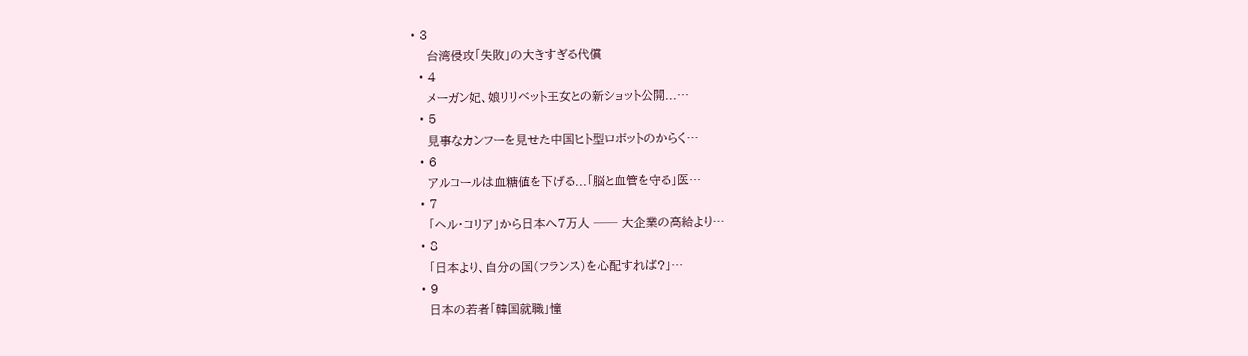• 3
    台湾侵攻「失敗」の大きすぎる代償
  • 4
    メーガン妃、娘リリベット王女との新ショット公開...…
  • 5
    見事なカンフーを見せた中国ヒト型ロボットのからく…
  • 6
    アルコールは血糖値を下げる...「脳と血管を守る」医…
  • 7
    「ヘル・コリア」から日本へ7万人 ── 大企業の高給より…
  • 8
    「日本より、自分の国(フランス)を心配すれば?」…
  • 9
    日本の若者「韓国就職」憧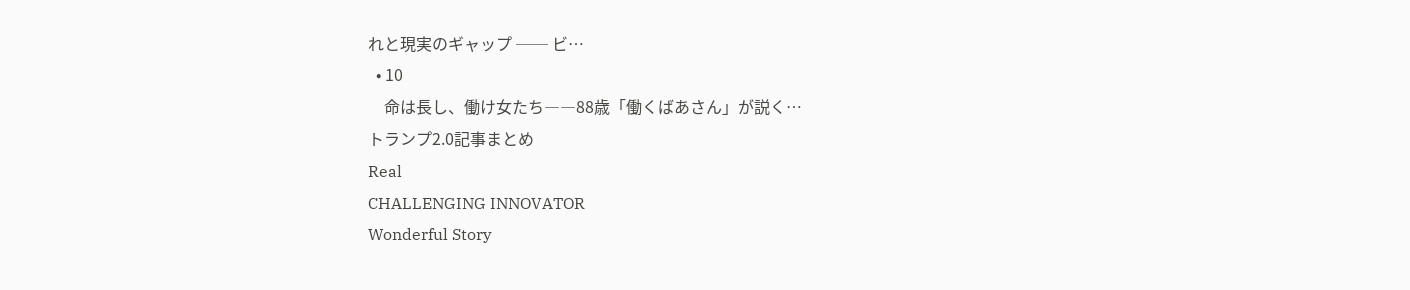れと現実のギャップ ── ビ…
  • 10
    命は長し、働け女たち――88歳「働くばあさん」が説く…
トランプ2.0記事まとめ
Real
CHALLENGING INNOVATOR
Wonderful Story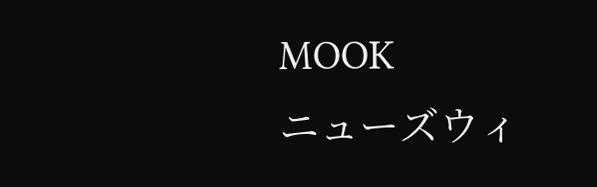MOOK
ニューズウィ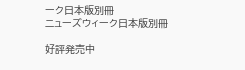ーク日本版別冊
ニューズウィーク日本版別冊

好評発売中